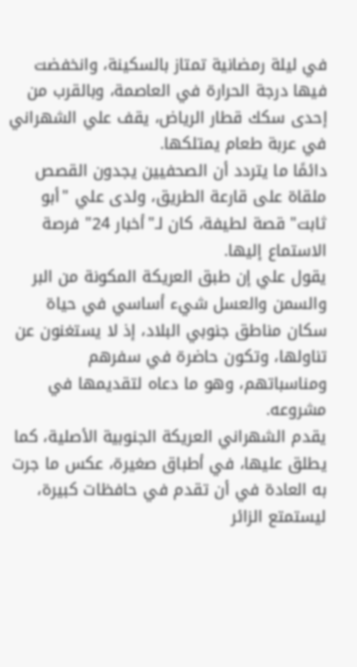في ليلة رمضانية تمتاز بالسكينة، وانخفضت فيها درجة الحرارة في العاصمة، وبالقرب من إحدى سكك قطار الرياض، يقف علي الشهراني في عربة طعام يمتلكها.
دائمًا ما يتردد أن الصحفيين يجدون القصص ملقاة على قارعة الطريق، ولدى علي "أبو ثابت" قصة لطيفة، كان لـ"أخبار 24" فرصة الاستماع إليها.
يقول علي إن طبق العريكة المكونة من البر والسمن والعسل شيء أساسي في حياة سكان مناطق جنوبي البلاد، إذ لا يستغنون عن تناولها، وتكون حاضرة في سفرهم ومناسباتهم، وهو ما دعاه لتقديمها في مشروعه.
يقدم الشهراني العريكة الجنوبية الأصلية، كما يطلق عليها، في أطباق صغيرة، عكس ما جرت به العادة في أن تقدم في حافظات كبيرة، ليستمتع الزائر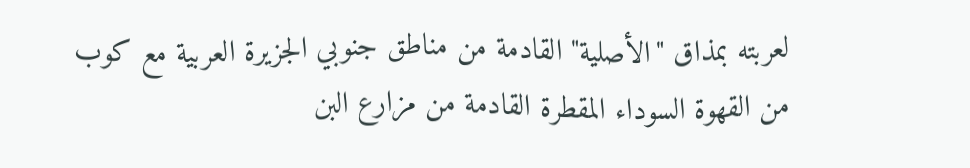لعربته بمذاق "الأصلية" القادمة من مناطق جنوبي الجزيرة العربية مع كوب من القهوة السوداء المقطرة القادمة من مزارع البن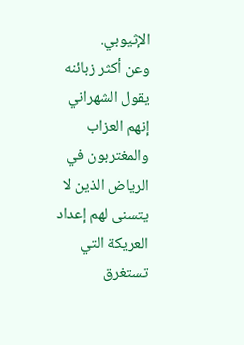الإثيوبي.
وعن أكثر زبائنه يقول الشهراني إنهم العزاب والمغتربون في الرياض الذين لا يتسنى لهم إعداد العريكة التي تستغرق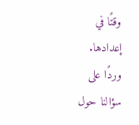وقتًا في إعدادها.
وردًا على سؤالنا حول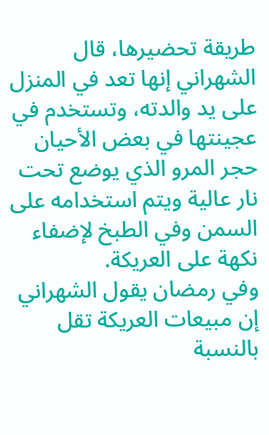طريقة تحضيرها، قال الشهراني إنها تعد في المنزل على يد والدته، وتستخدم في عجينتها في بعض الأحيان حجر المرو الذي يوضع تحت نار عالية ويتم استخدامه على السمن وفي الطبخ لإضفاء نكهة على العريكة.
وفي رمضان يقول الشهراني إن مبيعات العريكة تقل بالنسبة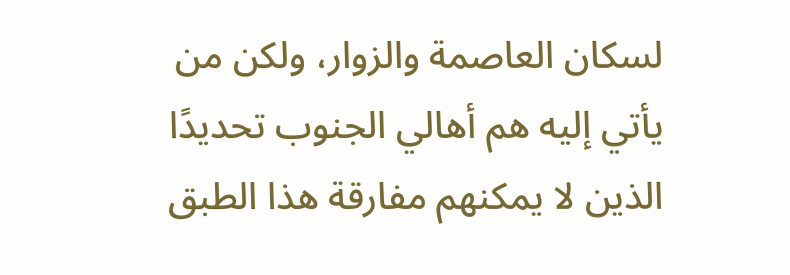لسكان العاصمة والزوار، ولكن من يأتي إليه هم أهالي الجنوب تحديدًا الذين لا يمكنهم مفارقة هذا الطبق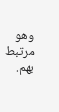وهو مرتبط بهم.